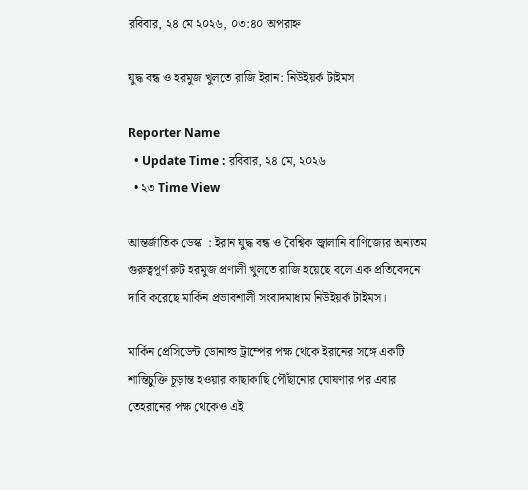রবিবার, ২৪ মে ২০২৬, ০৩:৪০ অপরাহ্ন

যুদ্ধ বন্ধ ও হরমুজ খুলতে রাজি ইরান: নিউইয়র্ক টাইমস

Reporter Name
  • Update Time : রবিবার, ২৪ মে, ২০২৬
  • ২৩ Time View

আন্তর্জাতিক ডেস্ক  : ইরান যুদ্ধ বন্ধ ও বৈশ্বিক জ্বালানি বাণিজ্যের অন্যতম গুরুত্বপূর্ণ রুট হরমুজ প্রণালী খুলতে রাজি হয়েছে বলে এক প্রতিবেদনে দাবি করেছে মার্কিন প্রভাবশালী সংবাদমাধ্যম নিউইয়র্ক টাইমস।

মার্কিন প্রেসিডেন্ট ডোনাল্ড ট্রাম্পের পক্ষ থেকে ইরানের সঙ্গে একটি শান্তিচুক্তি চূড়ান্ত হওয়ার কাছাকাছি পৌঁছানোর ঘোষণার পর এবার তেহরানের পক্ষ থেকেও এই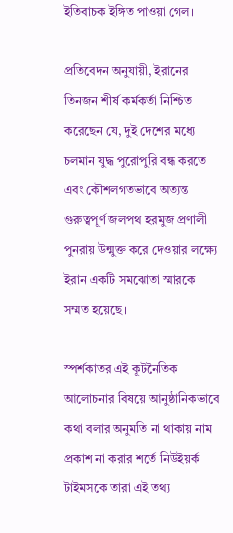ইতিবাচক ইঙ্গিত পাওয়া গেল।

প্রতিবেদন অনুযায়ী, ইরানের তিনজন শীর্ষ কর্মকর্তা নিশ্চিত করেছেন যে, দুই দেশের মধ্যে চলমান যুদ্ধ পুরোপুরি বন্ধ করতে এবং কৌশলগতভাবে অত্যন্ত গুরুত্বপূর্ণ জলপথ হরমুজ প্রণালী পুনরায় উন্মুক্ত করে দেওয়ার লক্ষ্যে ইরান একটি সমঝোতা স্মারকে সম্মত হয়েছে।

স্পর্শকাতর এই কূটনৈতিক আলোচনার বিষয়ে আনুষ্ঠানিকভাবে কথা বলার অনুমতি না থাকায় নাম প্রকাশ না করার শর্তে নিউইয়র্ক টাইমসকে তারা এই তথ্য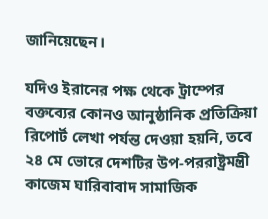জানিয়েছেন।

যদিও ইরানের পক্ষ থেকে ট্রাম্পের বক্তব্যের কোনও আনুষ্ঠানিক প্রতিক্রিয়া রিপোর্ট লেখা পর্যন্ত দেওয়া হয়নি, তবে ২৪ মে ভোরে দেশটির উপ-পররাষ্ট্রমন্ত্রী কাজেম ঘারিবাবাদ সামাজিক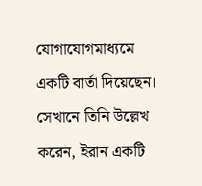যোগাযোগমাধ্যমে একটি বার্তা দিয়েছেন। সেখানে তিনি উল্লেখ করেন, ইরান একটি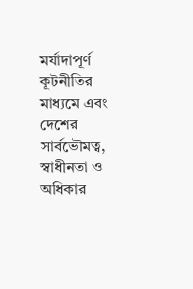মর্যাদাপূর্ণ কূটনীতির মাধ্যমে এবং দেশের সার্বভৌমত্ব, স্বাধীনতা ও অধিকার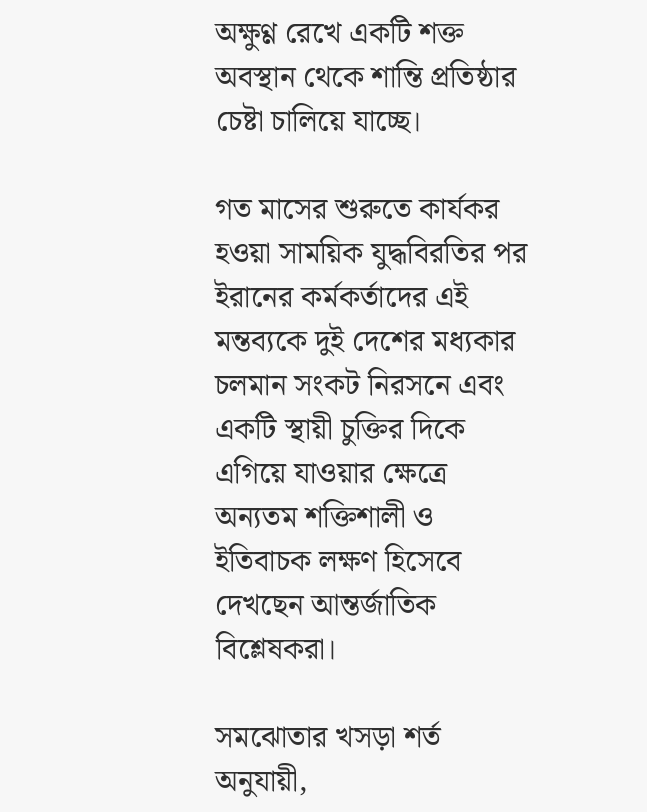অক্ষুণ্ণ রেখে একটি শক্ত অবস্থান থেকে শান্তি প্রতিষ্ঠার চেষ্টা চালিয়ে যাচ্ছে।

গত মাসের শুরুতে কার্যকর হওয়া সাময়িক যুদ্ধবিরতির পর ইরানের কর্মকর্তাদের এই মন্তব্যকে দুই দেশের মধ্যকার চলমান সংকট নিরসনে এবং একটি স্থায়ী চুক্তির দিকে এগিয়ে যাওয়ার ক্ষেত্রে অন্যতম শক্তিশালী ও ইতিবাচক লক্ষণ হিসেবে দেখছেন আন্তর্জাতিক বিশ্লেষকরা।

সমঝোতার খসড়া শর্ত অনুযায়ী,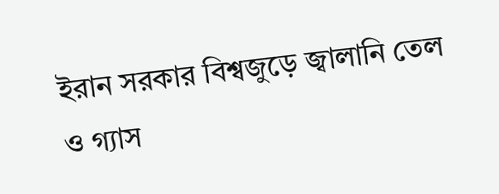ইরান সরকার বিশ্বজুড়ে জ্বালানি তেল ও গ্যাস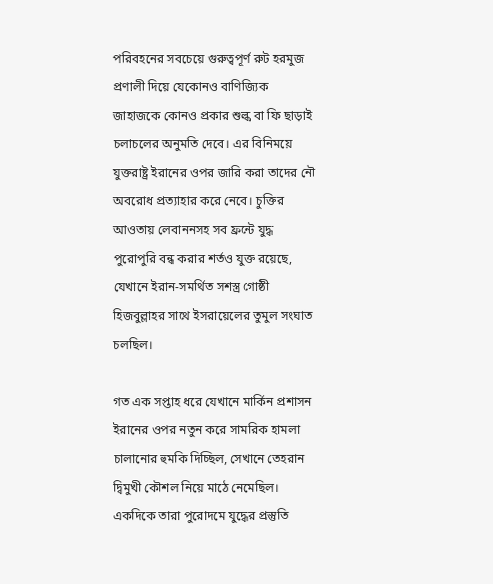পরিবহনের সবচেয়ে গুরুত্বপূর্ণ রুট হরমুজ প্রণালী দিয়ে যেকোনও বাণিজ্যিক জাহাজকে কোনও প্রকার শুল্ক বা ফি ছাড়াই চলাচলের অনুমতি দেবে। এর বিনিময়ে যুক্তরাষ্ট্র ইরানের ওপর জারি করা তাদের নৌ অবরোধ প্রত্যাহার করে নেবে। চুক্তির আওতায় লেবাননসহ সব ফ্রন্টে যুদ্ধ পুরোপুরি বন্ধ করার শর্তও যুক্ত রয়েছে, যেখানে ইরান-সমর্থিত সশস্ত্র গোষ্ঠী হিজবুল্লাহর সাথে ইসরায়েলের তুমুল সংঘাত চলছিল।

গত এক সপ্তাহ ধরে যেখানে মার্কিন প্রশাসন ইরানের ওপর নতুন করে সামরিক হামলা চালানোর হুমকি দিচ্ছিল, সেখানে তেহরান দ্বিমুখী কৌশল নিয়ে মাঠে নেমেছিল। একদিকে তারা পুরোদমে যুদ্ধের প্রস্তুতি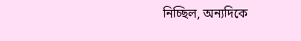নিচ্ছিল, অন্যদিকে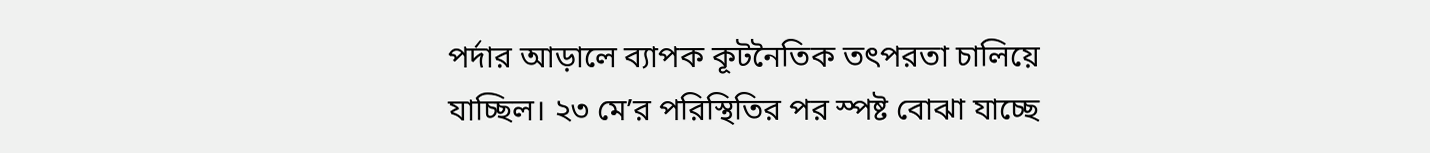পর্দার আড়ালে ব্যাপক কূটনৈতিক তৎপরতা চালিয়ে যাচ্ছিল। ২৩ মে’র পরিস্থিতির পর স্পষ্ট বোঝা যাচ্ছে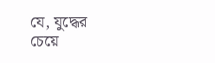যে, যুদ্ধের চেয়ে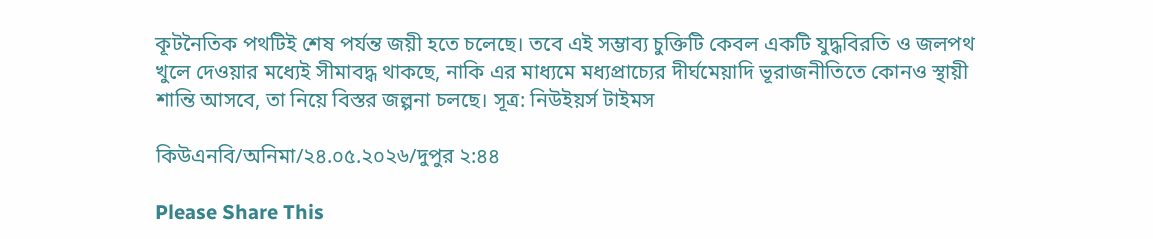কূটনৈতিক পথটিই শেষ পর্যন্ত জয়ী হতে চলেছে। তবে এই সম্ভাব্য চুক্তিটি কেবল একটি যুদ্ধবিরতি ও জলপথ খুলে দেওয়ার মধ্যেই সীমাবদ্ধ থাকছে, নাকি এর মাধ্যমে মধ্যপ্রাচ্যের দীর্ঘমেয়াদি ভূরাজনীতিতে কোনও স্থায়ী শান্তি আসবে, তা নিয়ে বিস্তর জল্পনা চলছে। সূত্র: নিউইয়র্স টাইমস

কিউএনবি/অনিমা/২৪.০৫.২০২৬/দুপুর ২:৪৪

Please Share This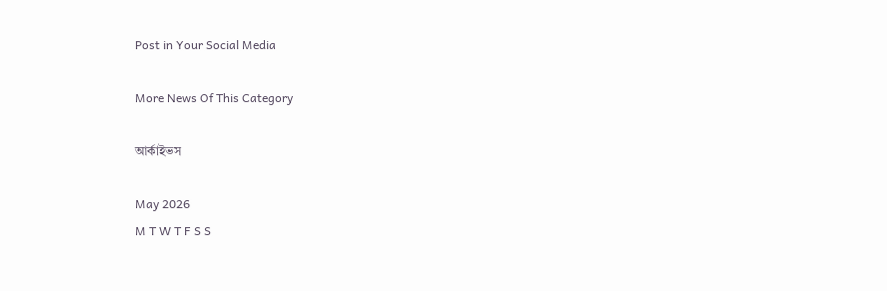Post in Your Social Media

More News Of This Category

আর্কাইভস

May 2026
M T W T F S S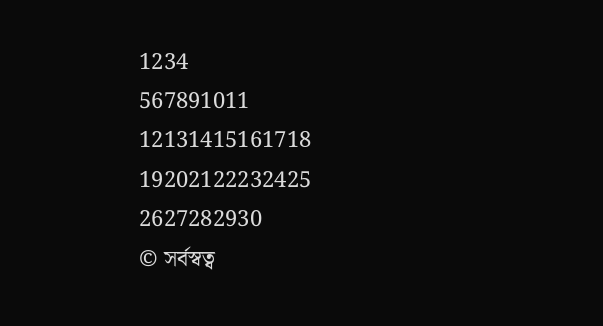1234
567891011
12131415161718
19202122232425
2627282930
© সর্বস্বত্ব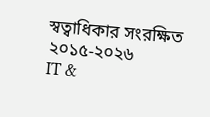স্বত্বাধিকার সংরক্ষিত ২০১৫-২০২৬
IT &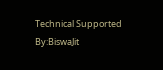Technical Supported By:BiswaJit